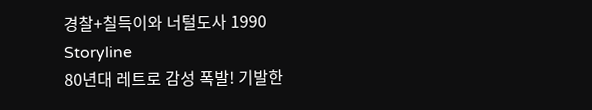경찰+칠득이와 너털도사 1990
Storyline
80년대 레트로 감성 폭발! 기발한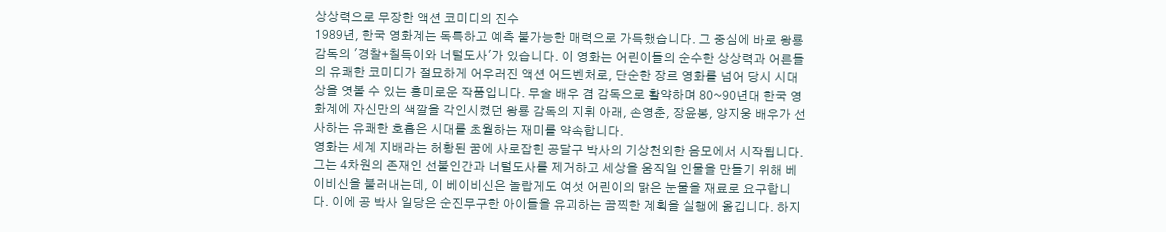상상력으로 무장한 액션 코미디의 진수
1989년, 한국 영화계는 독특하고 예측 불가능한 매력으로 가득했습니다. 그 중심에 바로 왕룡 감독의 '경찰+칠득이와 너털도사'가 있습니다. 이 영화는 어린이들의 순수한 상상력과 어른들의 유쾌한 코미디가 절묘하게 어우러진 액션 어드벤처로, 단순한 장르 영화를 넘어 당시 시대상을 엿볼 수 있는 흥미로운 작품입니다. 무술 배우 겸 감독으로 활약하며 80~90년대 한국 영화계에 자신만의 색깔을 각인시켰던 왕룡 감독의 지휘 아래, 손영춘, 장윤봉, 양지웅 배우가 선사하는 유쾌한 호흡은 시대를 초월하는 재미를 약속합니다.
영화는 세계 지배라는 허황된 꿈에 사로잡힌 공달구 박사의 기상천외한 음모에서 시작됩니다. 그는 4차원의 존재인 선불인간과 너털도사를 제거하고 세상을 움직일 인물을 만들기 위해 베이비신을 불러내는데, 이 베이비신은 놀랍게도 여섯 어린이의 맑은 눈물을 재료로 요구합니다. 이에 공 박사 일당은 순진무구한 아이들을 유괴하는 끔찍한 계획을 실행에 옮깁니다. 하지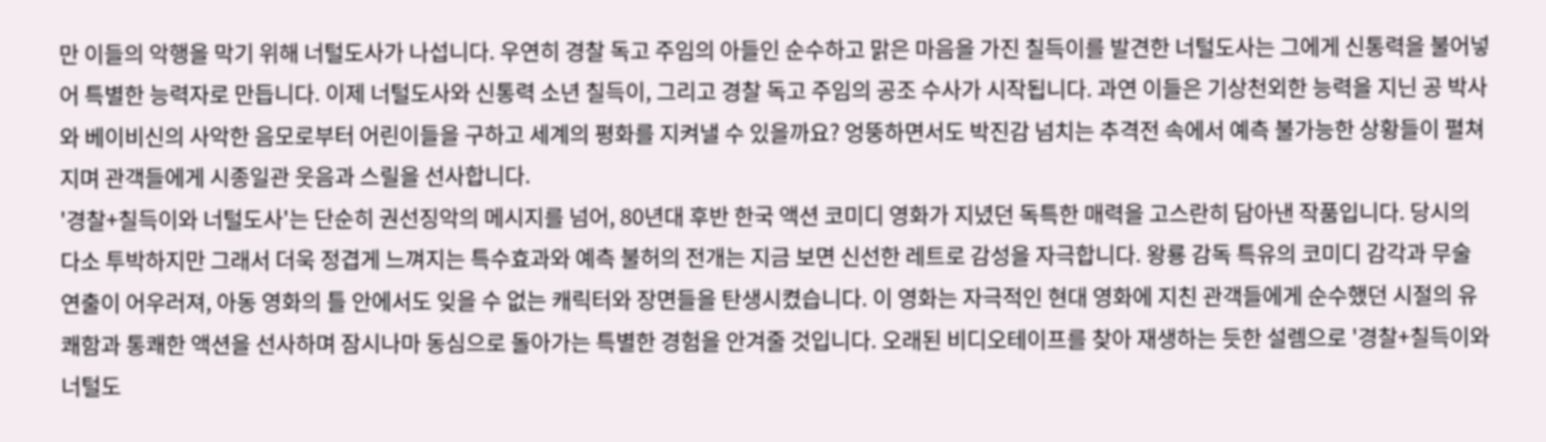만 이들의 악행을 막기 위해 너털도사가 나섭니다. 우연히 경찰 독고 주임의 아들인 순수하고 맑은 마음을 가진 칠득이를 발견한 너털도사는 그에게 신통력을 불어넣어 특별한 능력자로 만듭니다. 이제 너털도사와 신통력 소년 칠득이, 그리고 경찰 독고 주임의 공조 수사가 시작됩니다. 과연 이들은 기상천외한 능력을 지닌 공 박사와 베이비신의 사악한 음모로부터 어린이들을 구하고 세계의 평화를 지켜낼 수 있을까요? 엉뚱하면서도 박진감 넘치는 추격전 속에서 예측 불가능한 상황들이 펼쳐지며 관객들에게 시종일관 웃음과 스릴을 선사합니다.
'경찰+칠득이와 너털도사'는 단순히 권선징악의 메시지를 넘어, 80년대 후반 한국 액션 코미디 영화가 지녔던 독특한 매력을 고스란히 담아낸 작품입니다. 당시의 다소 투박하지만 그래서 더욱 정겹게 느껴지는 특수효과와 예측 불허의 전개는 지금 보면 신선한 레트로 감성을 자극합니다. 왕룡 감독 특유의 코미디 감각과 무술 연출이 어우러져, 아동 영화의 틀 안에서도 잊을 수 없는 캐릭터와 장면들을 탄생시켰습니다. 이 영화는 자극적인 현대 영화에 지친 관객들에게 순수했던 시절의 유쾌함과 통쾌한 액션을 선사하며 잠시나마 동심으로 돌아가는 특별한 경험을 안겨줄 것입니다. 오래된 비디오테이프를 찾아 재생하는 듯한 설렘으로 '경찰+칠득이와 너털도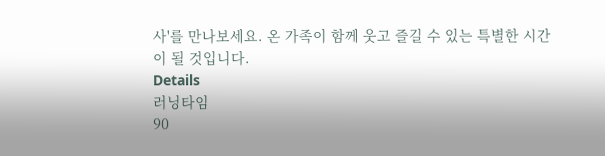사'를 만나보세요. 온 가족이 함께 웃고 즐길 수 있는 특별한 시간이 될 것입니다.
Details
러닝타임
90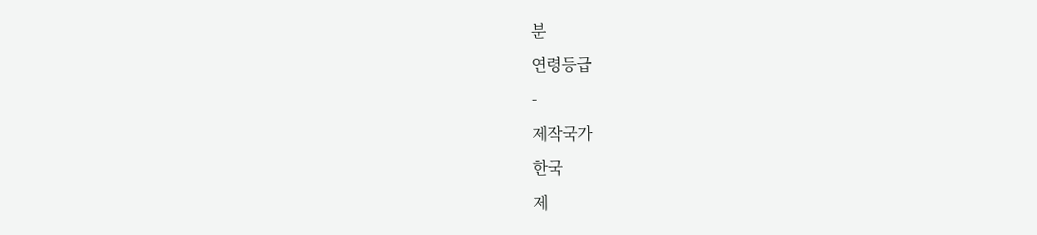분
연령등급
-
제작국가
한국
제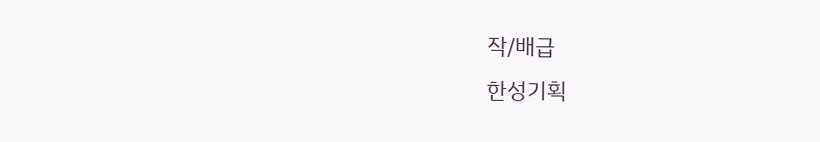작/배급
한성기획